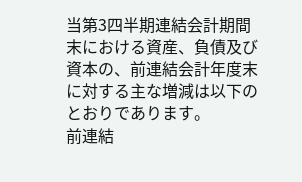当第3四半期連結会計期間末における資産、負債及び資本の、前連結会計年度末に対する主な増減は以下のとおりであります。
前連結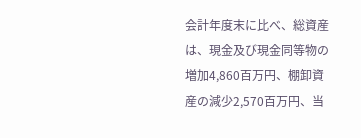会計年度末に比べ、総資産は、現金及び現金同等物の増加4,860百万円、棚卸資産の減少2,570百万円、当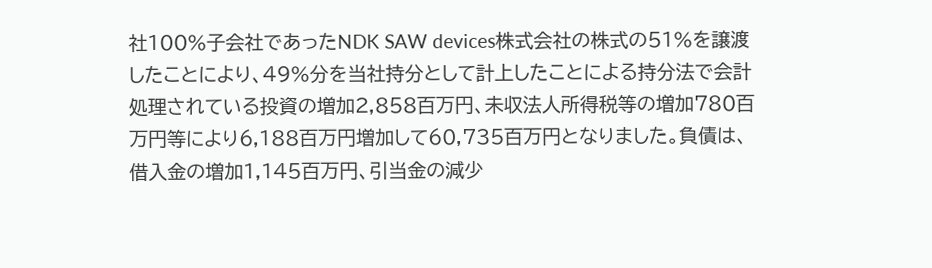社100%子会社であったNDK SAW devices株式会社の株式の51%を譲渡したことにより、49%分を当社持分として計上したことによる持分法で会計処理されている投資の増加2,858百万円、未収法人所得税等の増加780百万円等により6,188百万円増加して60,735百万円となりました。負債は、借入金の増加1,145百万円、引当金の減少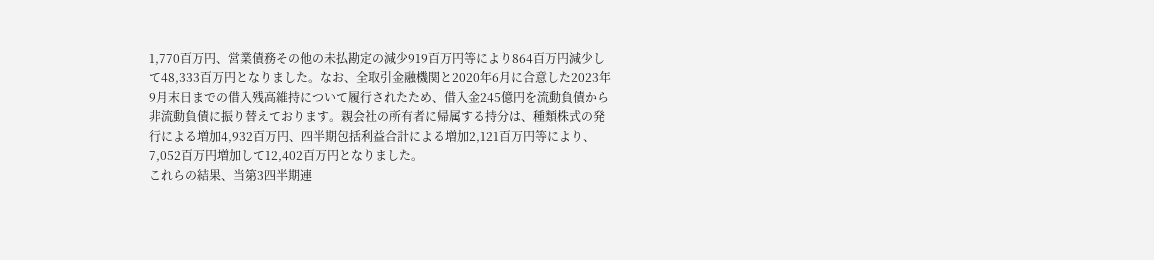1,770百万円、営業債務その他の未払勘定の減少919百万円等により864百万円減少して48,333百万円となりました。なお、全取引金融機関と2020年6月に合意した2023年9月末日までの借入残高維持について履行されたため、借入金245億円を流動負債から非流動負債に振り替えております。親会社の所有者に帰属する持分は、種類株式の発行による増加4,932百万円、四半期包括利益合計による増加2,121百万円等により、7,052百万円増加して12,402百万円となりました。
これらの結果、当第3四半期連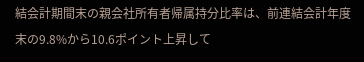結会計期間末の親会社所有者帰属持分比率は、前連結会計年度末の9.8%から10.6ポイント上昇して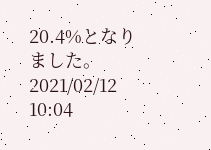20.4%となりました。
2021/02/12 10:04